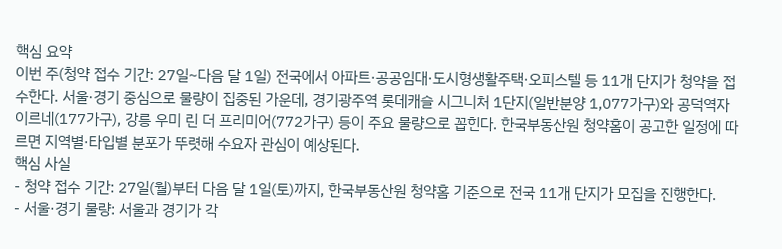핵심 요약
이번 주(청약 접수 기간: 27일~다음 달 1일) 전국에서 아파트·공공임대·도시형생활주택·오피스텔 등 11개 단지가 청약을 접수한다. 서울·경기 중심으로 물량이 집중된 가운데, 경기광주역 롯데캐슬 시그니처 1단지(일반분양 1,077가구)와 공덕역자이르네(177가구), 강릉 우미 린 더 프리미어(772가구) 등이 주요 물량으로 꼽힌다. 한국부동산원 청약홈이 공고한 일정에 따르면 지역별·타입별 분포가 뚜렷해 수요자 관심이 예상된다.
핵심 사실
- 청약 접수 기간: 27일(월)부터 다음 달 1일(토)까지, 한국부동산원 청약홈 기준으로 전국 11개 단지가 모집을 진행한다.
- 서울·경기 물량: 서울과 경기가 각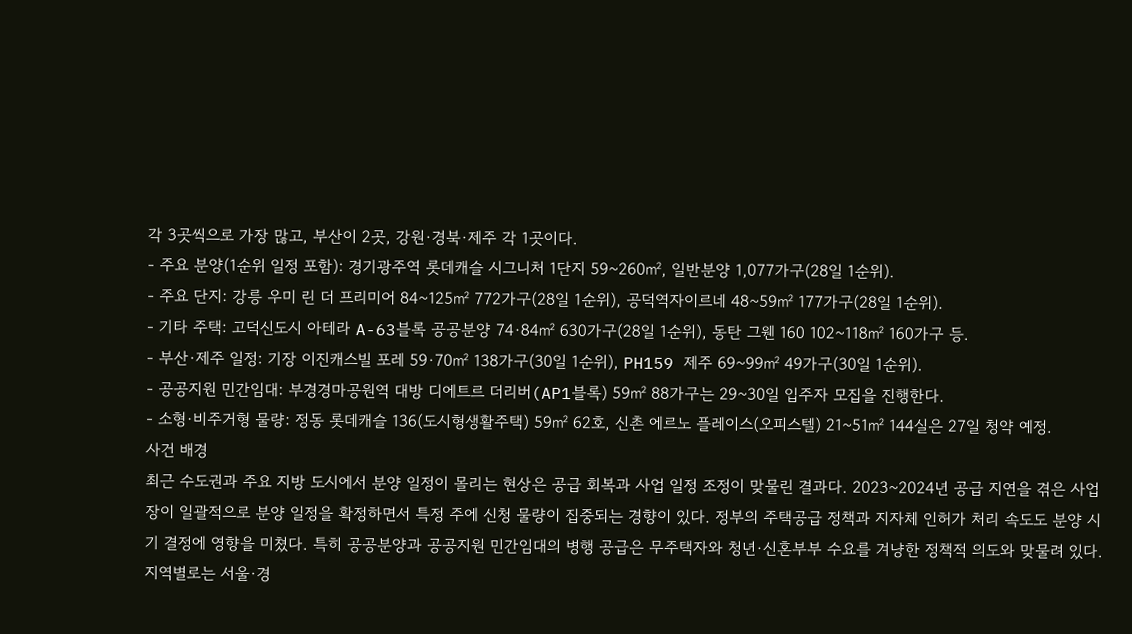각 3곳씩으로 가장 많고, 부산이 2곳, 강원·경북·제주 각 1곳이다.
- 주요 분양(1순위 일정 포함): 경기광주역 롯데캐슬 시그니처 1단지 59~260㎡, 일반분양 1,077가구(28일 1순위).
- 주요 단지: 강릉 우미 린 더 프리미어 84~125㎡ 772가구(28일 1순위), 공덕역자이르네 48~59㎡ 177가구(28일 1순위).
- 기타 주택: 고덕신도시 아테라 A-63블록 공공분양 74·84㎡ 630가구(28일 1순위), 동탄 그웬 160 102~118㎡ 160가구 등.
- 부산·제주 일정: 기장 이진캐스빌 포레 59·70㎡ 138가구(30일 1순위), PH159 제주 69~99㎡ 49가구(30일 1순위).
- 공공지원 민간임대: 부경경마공원역 대방 디에트르 더리버(AP1블록) 59㎡ 88가구는 29~30일 입주자 모집을 진행한다.
- 소형·비주거형 물량: 정동 롯데캐슬 136(도시형생활주택) 59㎡ 62호, 신촌 에르노 플레이스(오피스텔) 21~51㎡ 144실은 27일 청약 예정.
사건 배경
최근 수도권과 주요 지방 도시에서 분양 일정이 몰리는 현상은 공급 회복과 사업 일정 조정이 맞물린 결과다. 2023~2024년 공급 지연을 겪은 사업장이 일괄적으로 분양 일정을 확정하면서 특정 주에 신청 물량이 집중되는 경향이 있다. 정부의 주택공급 정책과 지자체 인허가 처리 속도도 분양 시기 결정에 영향을 미쳤다. 특히 공공분양과 공공지원 민간임대의 병행 공급은 무주택자와 청년·신혼부부 수요를 겨냥한 정책적 의도와 맞물려 있다.
지역별로는 서울·경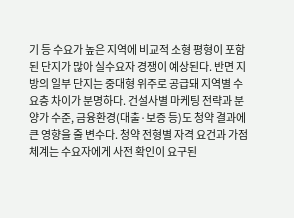기 등 수요가 높은 지역에 비교적 소형 평형이 포함된 단지가 많아 실수요자 경쟁이 예상된다. 반면 지방의 일부 단지는 중대형 위주로 공급돼 지역별 수요층 차이가 분명하다. 건설사별 마케팅 전략과 분양가 수준, 금융환경(대출·보증 등)도 청약 결과에 큰 영향을 줄 변수다. 청약 전형별 자격 요건과 가점체계는 수요자에게 사전 확인이 요구된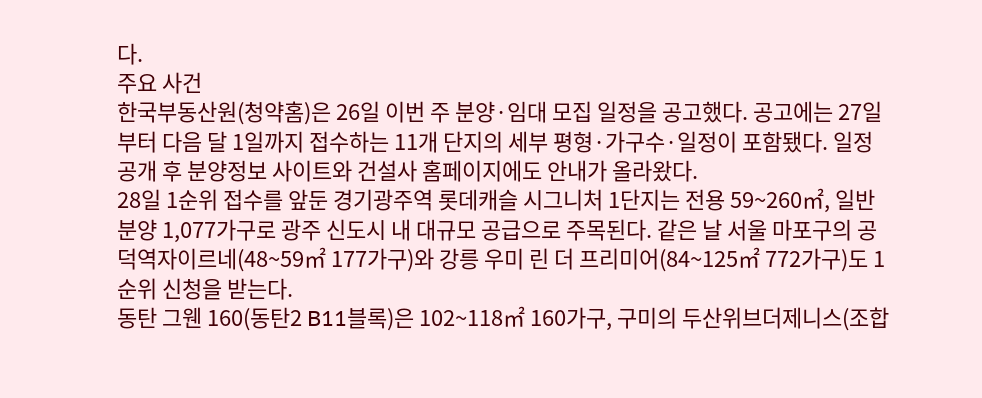다.
주요 사건
한국부동산원(청약홈)은 26일 이번 주 분양·임대 모집 일정을 공고했다. 공고에는 27일부터 다음 달 1일까지 접수하는 11개 단지의 세부 평형·가구수·일정이 포함됐다. 일정 공개 후 분양정보 사이트와 건설사 홈페이지에도 안내가 올라왔다.
28일 1순위 접수를 앞둔 경기광주역 롯데캐슬 시그니처 1단지는 전용 59~260㎡, 일반분양 1,077가구로 광주 신도시 내 대규모 공급으로 주목된다. 같은 날 서울 마포구의 공덕역자이르네(48~59㎡ 177가구)와 강릉 우미 린 더 프리미어(84~125㎡ 772가구)도 1순위 신청을 받는다.
동탄 그웬 160(동탄2 B11블록)은 102~118㎡ 160가구, 구미의 두산위브더제니스(조합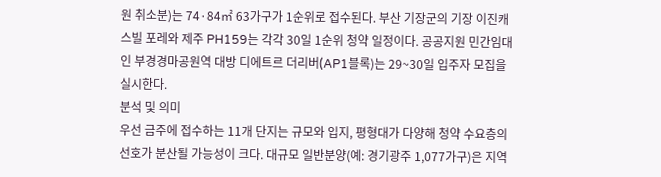원 취소분)는 74·84㎡ 63가구가 1순위로 접수된다. 부산 기장군의 기장 이진캐스빌 포레와 제주 PH159는 각각 30일 1순위 청약 일정이다. 공공지원 민간임대인 부경경마공원역 대방 디에트르 더리버(AP1블록)는 29~30일 입주자 모집을 실시한다.
분석 및 의미
우선 금주에 접수하는 11개 단지는 규모와 입지, 평형대가 다양해 청약 수요층의 선호가 분산될 가능성이 크다. 대규모 일반분양(예: 경기광주 1,077가구)은 지역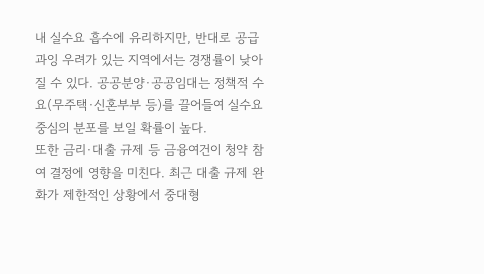내 실수요 흡수에 유리하지만, 반대로 공급 과잉 우려가 있는 지역에서는 경쟁률이 낮아질 수 있다. 공공분양·공공임대는 정책적 수요(무주택·신혼부부 등)를 끌어들여 실수요 중심의 분포를 보일 확률이 높다.
또한 금리·대출 규제 등 금융여건이 청약 참여 결정에 영향을 미친다. 최근 대출 규제 완화가 제한적인 상황에서 중대형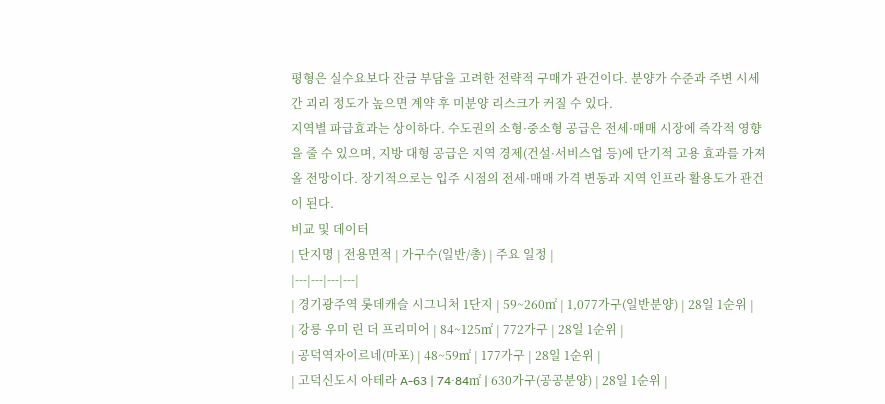평형은 실수요보다 잔금 부담을 고려한 전략적 구매가 관건이다. 분양가 수준과 주변 시세 간 괴리 정도가 높으면 계약 후 미분양 리스크가 커질 수 있다.
지역별 파급효과는 상이하다. 수도권의 소형·중소형 공급은 전세·매매 시장에 즉각적 영향을 줄 수 있으며, 지방 대형 공급은 지역 경제(건설·서비스업 등)에 단기적 고용 효과를 가져올 전망이다. 장기적으로는 입주 시점의 전세·매매 가격 변동과 지역 인프라 활용도가 관건이 된다.
비교 및 데이터
| 단지명 | 전용면적 | 가구수(일반/총) | 주요 일정 |
|---|---|---|---|
| 경기광주역 롯데캐슬 시그니처 1단지 | 59~260㎡ | 1,077가구(일반분양) | 28일 1순위 |
| 강릉 우미 린 더 프리미어 | 84~125㎡ | 772가구 | 28일 1순위 |
| 공덕역자이르네(마포) | 48~59㎡ | 177가구 | 28일 1순위 |
| 고덕신도시 아테라 A-63 | 74·84㎡ | 630가구(공공분양) | 28일 1순위 |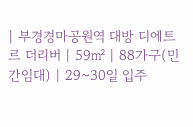| 부경경마공원역 대방 디에트르 더리버 | 59㎡ | 88가구(민간임대) | 29~30일 입주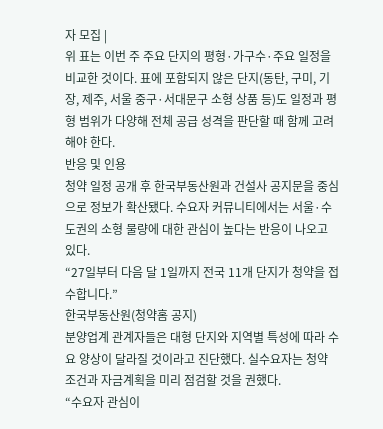자 모집 |
위 표는 이번 주 주요 단지의 평형·가구수·주요 일정을 비교한 것이다. 표에 포함되지 않은 단지(동탄, 구미, 기장, 제주, 서울 중구·서대문구 소형 상품 등)도 일정과 평형 범위가 다양해 전체 공급 성격을 판단할 때 함께 고려해야 한다.
반응 및 인용
청약 일정 공개 후 한국부동산원과 건설사 공지문을 중심으로 정보가 확산됐다. 수요자 커뮤니티에서는 서울·수도권의 소형 물량에 대한 관심이 높다는 반응이 나오고 있다.
“27일부터 다음 달 1일까지 전국 11개 단지가 청약을 접수합니다.”
한국부동산원(청약홈 공지)
분양업계 관계자들은 대형 단지와 지역별 특성에 따라 수요 양상이 달라질 것이라고 진단했다. 실수요자는 청약 조건과 자금계획을 미리 점검할 것을 권했다.
“수요자 관심이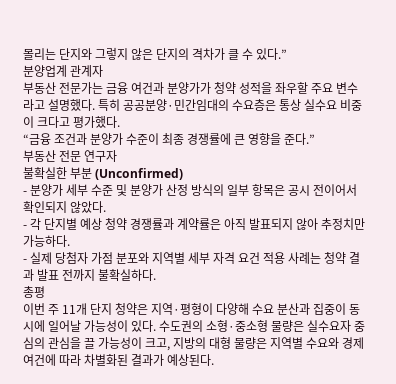몰리는 단지와 그렇지 않은 단지의 격차가 클 수 있다.”
분양업계 관계자
부동산 전문가는 금융 여건과 분양가가 청약 성적을 좌우할 주요 변수라고 설명했다. 특히 공공분양·민간임대의 수요층은 통상 실수요 비중이 크다고 평가했다.
“금융 조건과 분양가 수준이 최종 경쟁률에 큰 영향을 준다.”
부동산 전문 연구자
불확실한 부분 (Unconfirmed)
- 분양가 세부 수준 및 분양가 산정 방식의 일부 항목은 공시 전이어서 확인되지 않았다.
- 각 단지별 예상 청약 경쟁률과 계약률은 아직 발표되지 않아 추정치만 가능하다.
- 실제 당첨자 가점 분포와 지역별 세부 자격 요건 적용 사례는 청약 결과 발표 전까지 불확실하다.
총평
이번 주 11개 단지 청약은 지역·평형이 다양해 수요 분산과 집중이 동시에 일어날 가능성이 있다. 수도권의 소형·중소형 물량은 실수요자 중심의 관심을 끌 가능성이 크고, 지방의 대형 물량은 지역별 수요와 경제 여건에 따라 차별화된 결과가 예상된다.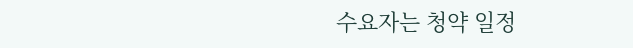수요자는 청약 일정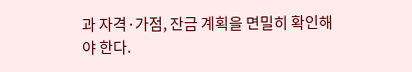과 자격·가점, 잔금 계획을 면밀히 확인해야 한다.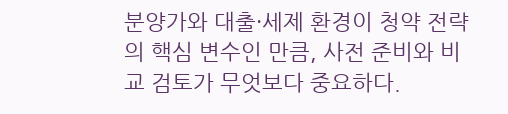분양가와 대출·세제 환경이 청약 전략의 핵심 변수인 만큼, 사전 준비와 비교 검토가 무엇보다 중요하다.